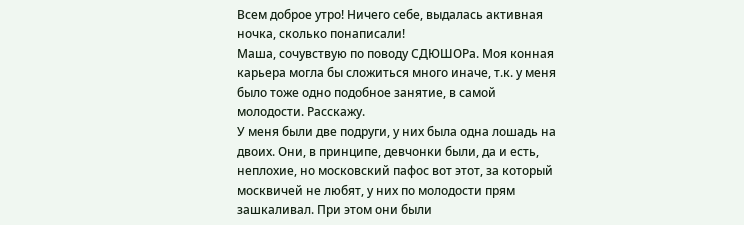Всем доброе утро! Ничего себе, выдалась активная ночка, сколько понаписали!
Маша, сочувствую по поводу СДЮШОРа. Моя конная карьера могла бы сложиться много иначе, т.к. у меня было тоже одно подобное занятие, в самой молодости. Расскажу.
У меня были две подруги, у них была одна лошадь на двоих. Они, в принципе, девчонки были, да и есть, неплохие, но московский пафос вот этот, за который москвичей не любят, у них по молодости прям зашкаливал. При этом они были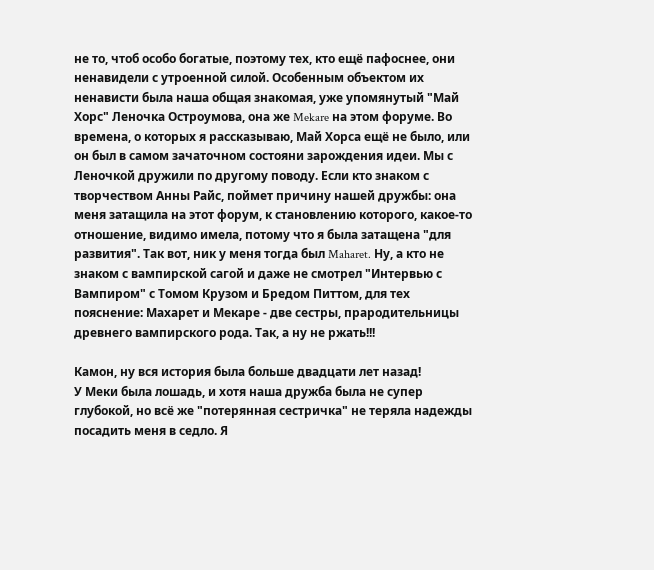не то, чтоб особо богатые, поэтому тех, кто ещё пафоснее, они ненавидели с утроенной силой. Особенным объектом их ненависти была наша общая знакомая, уже упомянутый "Май Хорс" Леночка Остроумова, она же Mekare на этом форуме. Во времена, о которых я рассказываю, Май Хорса ещё не было, или он был в самом зачаточном состояни зарождения идеи. Мы с Леночкой дружили по другому поводу. Если кто знаком с творчеством Анны Райс, поймет причину нашей дружбы: она меня затащила на этот форум, к становлению которого, какое-то отношение, видимо имела, потому что я была затащена "для развития". Так вот, ник у меня тогда был Maharet. Ну, а кто не знаком с вампирской сагой и даже не смотрел "Интервью с Вампиром" с Томом Крузом и Бредом Питтом, для тех пояснение: Махарет и Мекаре - две сестры, прародительницы древнего вампирского рода. Так, а ну не ржать!!!

Камон, ну вся история была больше двадцати лет назад!
У Меки была лошадь, и хотя наша дружба была не супер глубокой, но всё же "потерянная сестричка" не теряла надежды посадить меня в седло. Я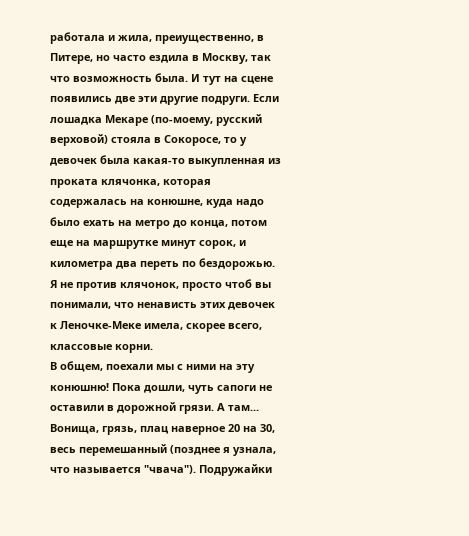работала и жила, преиущественно, в Питере, но часто ездила в Москву, так что возможность была. И тут на сцене появились две эти другие подруги. Если лошадка Мекаре (по-моему, русский верховой) стояла в Сокоросе, то у девочек была какая-то выкупленная из проката клячонка, которая содержалась на конюшне, куда надо было ехать на метро до конца, потом еще на маршрутке минут сорок, и километра два переть по бездорожью. Я не против клячонок, просто чтоб вы понимали, что ненависть этих девочек к Леночке-Меке имела, скорее всего, классовые корни.
В общем, поехали мы с ними на эту конюшню! Пока дошли, чуть сапоги не оставили в дорожной грязи. А там... Вонища, грязь, плац наверное 20 на 30, весь перемешанный (позднее я узнала, что называется "чвача"). Подружайки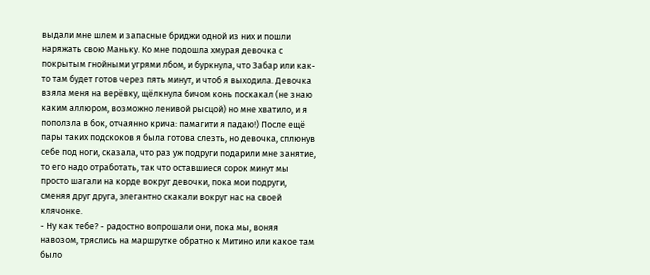выдали мне шлем и запасные бриджи одной из них и пошли наряжать свою Маньку. Ко мне подошла хмурая девочка с покрытым гнойными угрями лбом, и буркнула, что Забар или как-то там будет готов через пять минут, и чтоб я выходила. Девочка взяла меня на верёвку, щёлкнула бичом конь поскакал (не знаю каким аллюром, возможно ленивой рысцой) но мне хватило, и я поползла в бок, отчаянно крича: памагити я падаю!) После ещё пары таких подскоков я была готова слезть, но девочка, сплюнув себе под ноги, сказала, что раз уж подруги подарили мне занятие, то его надо отработать, так что оставшиеся сорок минут мы просто шагали на корде вокруг девочки, пока мои подруги, сменяя друг друга, элегантно скакали вокруг нас на своей клячонке.
- Ну как тебе? - радостно вопрошали они, пока мы, воняя навозом, тряслись на маршрутке обратно к Митино или какое там было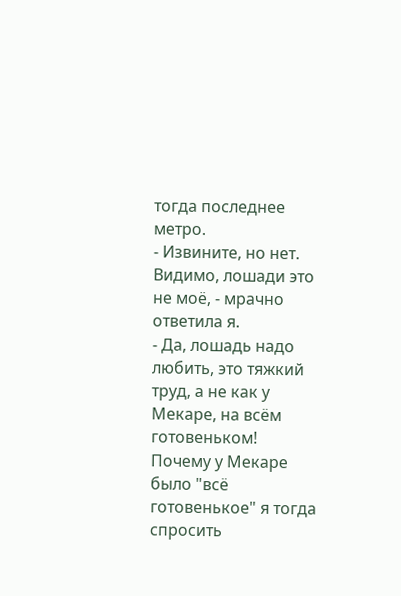тогда последнее метро.
- Извините, но нет. Видимо, лошади это не моё, - мрачно ответила я.
- Да, лошадь надо любить, это тяжкий труд, а не как у Мекаре, на всём готовеньком!
Почему у Мекаре было "всё готовенькое" я тогда спросить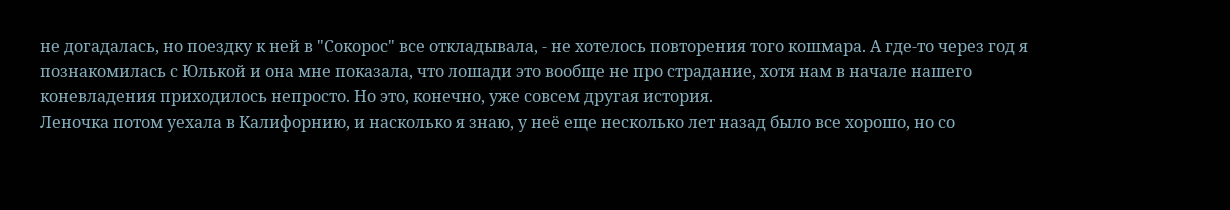не догадалась, но поездку к ней в "Сокорос" все откладывала, - не хотелось повторения того кошмара. А где-то через год я познакомилась с Юлькой и она мне показала, что лошади это вообще не про страдание, хотя нам в начале нашего коневладения приходилось непросто. Но это, конечно, уже совсем другая история.
Леночка потом уехала в Калифорнию, и насколько я знаю, у неё еще несколько лет назад было все хорошо, но со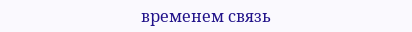временем связь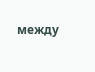между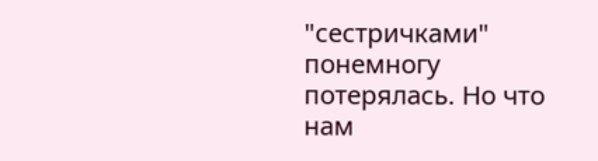"сестричками" понемногу потерялась. Но что нам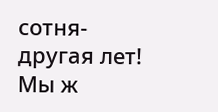сотня-другая лет! Мы ж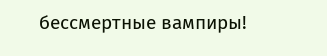бессмертные вампиры!